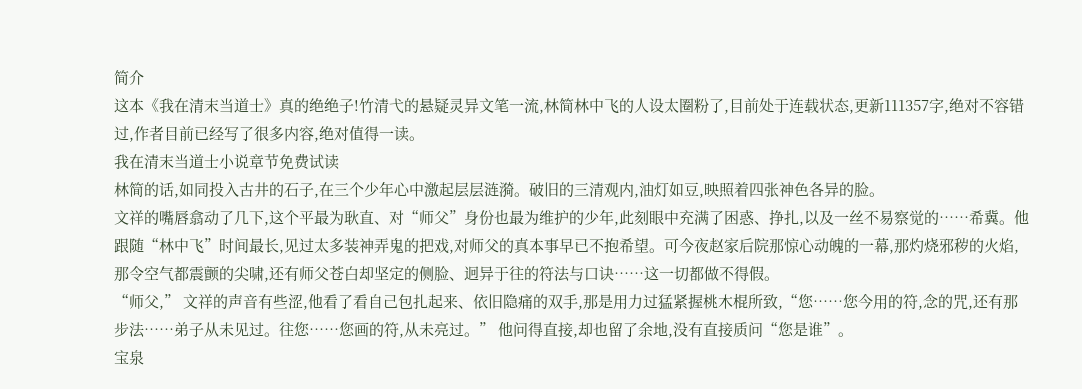简介
这本《我在清末当道士》真的绝绝子!竹清弋的悬疑灵异文笔一流,林简林中飞的人设太圈粉了,目前处于连载状态,更新111357字,绝对不容错过,作者目前已经写了很多内容,绝对值得一读。
我在清末当道士小说章节免费试读
林简的话,如同投入古井的石子,在三个少年心中激起层层涟漪。破旧的三清观内,油灯如豆,映照着四张神色各异的脸。
文祥的嘴唇翕动了几下,这个平最为耿直、对“师父”身份也最为维护的少年,此刻眼中充满了困惑、挣扎,以及一丝不易察觉的……希冀。他跟随“林中飞”时间最长,见过太多装神弄鬼的把戏,对师父的真本事早已不抱希望。可今夜赵家后院那惊心动魄的一幕,那灼烧邪秽的火焰,那令空气都震颤的尖啸,还有师父苍白却坚定的侧脸、迥异于往的符法与口诀……这一切都做不得假。
“师父,” 文祥的声音有些涩,他看了看自己包扎起来、依旧隐痛的双手,那是用力过猛紧握桃木棍所致,“您……您今用的符,念的咒,还有那步法……弟子从未见过。往您……您画的符,从未亮过。” 他问得直接,却也留了余地,没有直接质问“您是谁”。
宝泉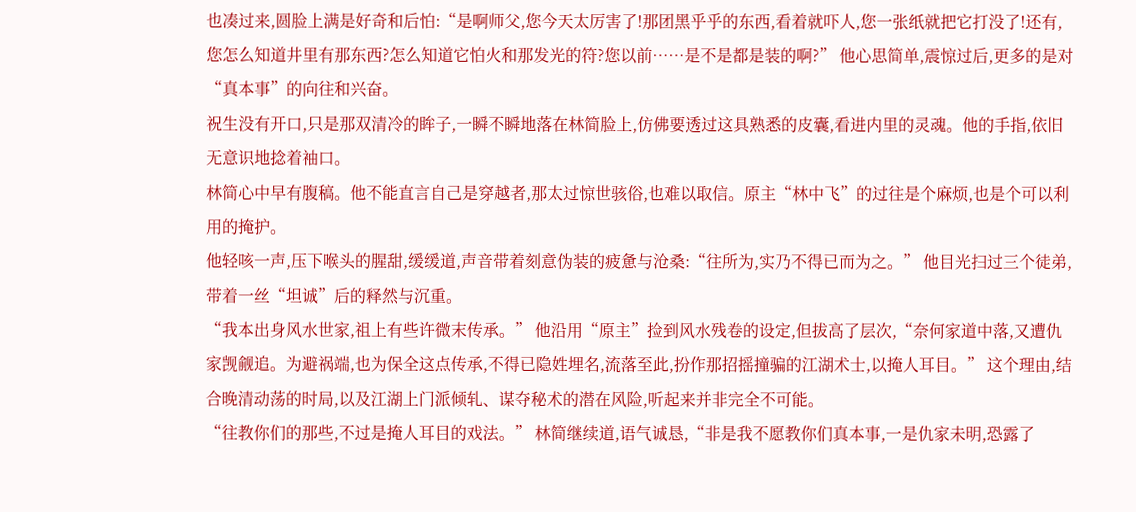也凑过来,圆脸上满是好奇和后怕:“是啊师父,您今天太厉害了!那团黑乎乎的东西,看着就吓人,您一张纸就把它打没了!还有,您怎么知道井里有那东西?怎么知道它怕火和那发光的符?您以前……是不是都是装的啊?” 他心思简单,震惊过后,更多的是对“真本事”的向往和兴奋。
祝生没有开口,只是那双清冷的眸子,一瞬不瞬地落在林简脸上,仿佛要透过这具熟悉的皮囊,看进内里的灵魂。他的手指,依旧无意识地捻着袖口。
林简心中早有腹稿。他不能直言自己是穿越者,那太过惊世骇俗,也难以取信。原主“林中飞”的过往是个麻烦,也是个可以利用的掩护。
他轻咳一声,压下喉头的腥甜,缓缓道,声音带着刻意伪装的疲惫与沧桑:“往所为,实乃不得已而为之。” 他目光扫过三个徒弟,带着一丝“坦诚”后的释然与沉重。
“我本出身风水世家,祖上有些许微末传承。” 他沿用“原主”捡到风水残卷的设定,但拔高了层次,“奈何家道中落,又遭仇家觊觎追。为避祸端,也为保全这点传承,不得已隐姓埋名,流落至此,扮作那招摇撞骗的江湖术士,以掩人耳目。” 这个理由,结合晚清动荡的时局,以及江湖上门派倾轧、谋夺秘术的潜在风险,听起来并非完全不可能。
“往教你们的那些,不过是掩人耳目的戏法。” 林简继续道,语气诚恳,“非是我不愿教你们真本事,一是仇家未明,恐露了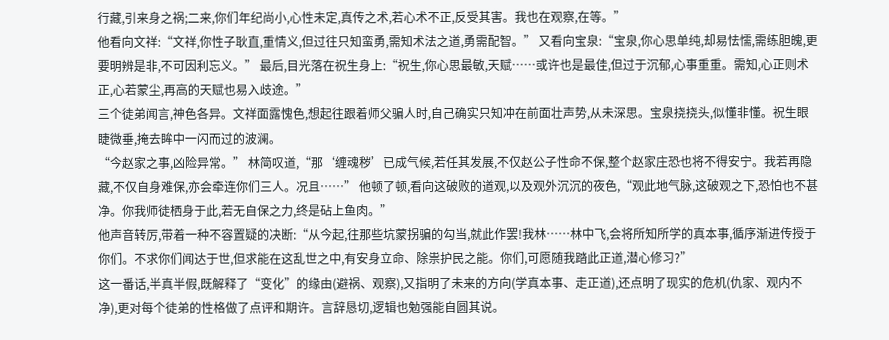行藏,引来身之祸;二来,你们年纪尚小,心性未定,真传之术,若心术不正,反受其害。我也在观察,在等。”
他看向文祥:“文祥,你性子耿直,重情义,但过往只知蛮勇,需知术法之道,勇需配智。” 又看向宝泉:“宝泉,你心思单纯,却易怯懦,需练胆魄,更要明辨是非,不可因利忘义。” 最后,目光落在祝生身上:“祝生,你心思最敏,天赋……或许也是最佳,但过于沉郁,心事重重。需知,心正则术正,心若蒙尘,再高的天赋也易入歧途。”
三个徒弟闻言,神色各异。文祥面露愧色,想起往跟着师父骗人时,自己确实只知冲在前面壮声势,从未深思。宝泉挠挠头,似懂非懂。祝生眼睫微垂,掩去眸中一闪而过的波澜。
“今赵家之事,凶险异常。” 林简叹道,“那‘缠魂秽’已成气候,若任其发展,不仅赵公子性命不保,整个赵家庄恐也将不得安宁。我若再隐藏,不仅自身难保,亦会牵连你们三人。况且……” 他顿了顿,看向这破败的道观,以及观外沉沉的夜色,“观此地气脉,这破观之下,恐怕也不甚净。你我师徒栖身于此,若无自保之力,终是砧上鱼肉。”
他声音转厉,带着一种不容置疑的决断:“从今起,往那些坑蒙拐骗的勾当,就此作罢!我林……林中飞,会将所知所学的真本事,循序渐进传授于你们。不求你们闻达于世,但求能在这乱世之中,有安身立命、除祟护民之能。你们,可愿随我踏此正道,潜心修习?”
这一番话,半真半假,既解释了“变化”的缘由(避祸、观察),又指明了未来的方向(学真本事、走正道),还点明了现实的危机(仇家、观内不净),更对每个徒弟的性格做了点评和期许。言辞恳切,逻辑也勉强能自圆其说。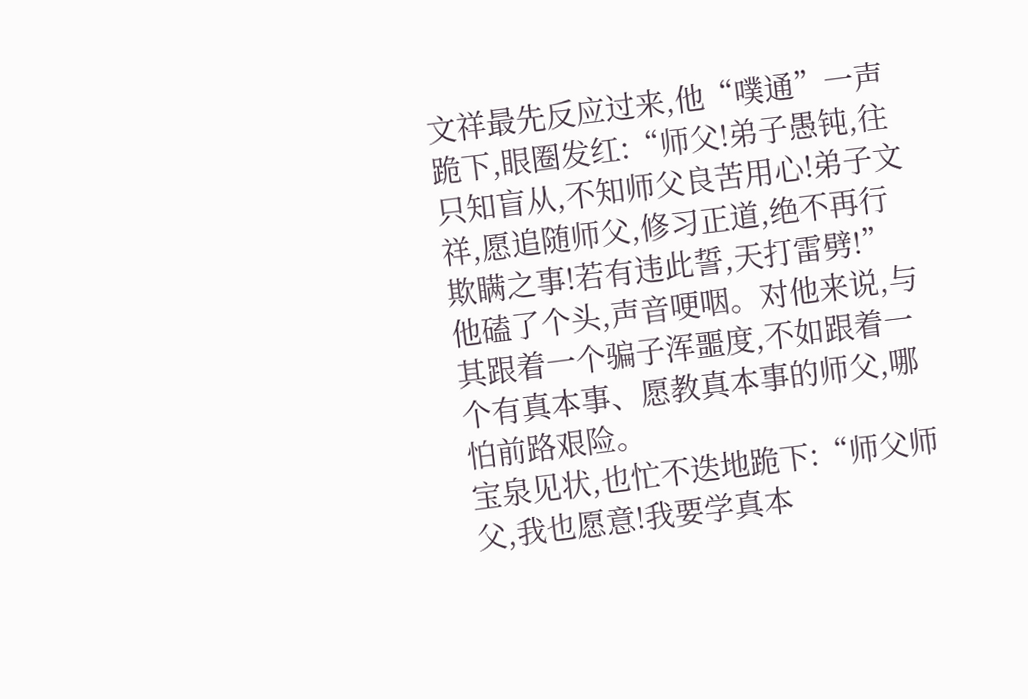文祥最先反应过来,他“噗通”一声跪下,眼圈发红:“师父!弟子愚钝,往只知盲从,不知师父良苦用心!弟子文祥,愿追随师父,修习正道,绝不再行欺瞒之事!若有违此誓,天打雷劈!” 他磕了个头,声音哽咽。对他来说,与其跟着一个骗子浑噩度,不如跟着一个有真本事、愿教真本事的师父,哪怕前路艰险。
宝泉见状,也忙不迭地跪下:“师父师父,我也愿意!我要学真本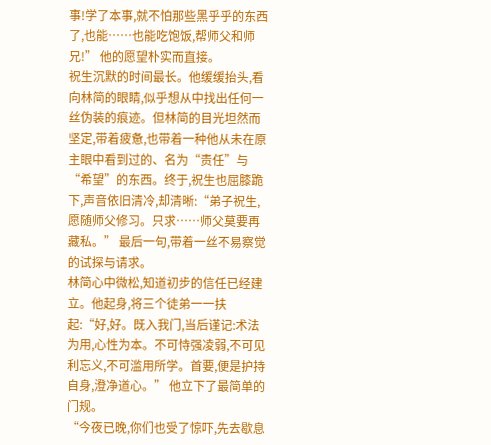事!学了本事,就不怕那些黑乎乎的东西了,也能……也能吃饱饭,帮师父和师兄!” 他的愿望朴实而直接。
祝生沉默的时间最长。他缓缓抬头,看向林简的眼睛,似乎想从中找出任何一丝伪装的痕迹。但林简的目光坦然而坚定,带着疲惫,也带着一种他从未在原主眼中看到过的、名为“责任”与“希望”的东西。终于,祝生也屈膝跪下,声音依旧清冷,却清晰:“弟子祝生,愿随师父修习。只求……师父莫要再藏私。” 最后一句,带着一丝不易察觉的试探与请求。
林简心中微松,知道初步的信任已经建立。他起身,将三个徒弟一一扶起:“好,好。既入我门,当后谨记:术法为用,心性为本。不可恃强凌弱,不可见利忘义,不可滥用所学。首要,便是护持自身,澄净道心。” 他立下了最简单的门规。
“今夜已晚,你们也受了惊吓,先去歇息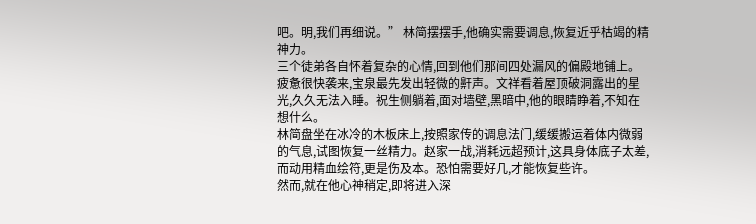吧。明,我们再细说。” 林简摆摆手,他确实需要调息,恢复近乎枯竭的精神力。
三个徒弟各自怀着复杂的心情,回到他们那间四处漏风的偏殿地铺上。疲惫很快袭来,宝泉最先发出轻微的鼾声。文祥看着屋顶破洞露出的星光,久久无法入睡。祝生侧躺着,面对墙壁,黑暗中,他的眼睛睁着,不知在想什么。
林简盘坐在冰冷的木板床上,按照家传的调息法门,缓缓搬运着体内微弱的气息,试图恢复一丝精力。赵家一战,消耗远超预计,这具身体底子太差,而动用精血绘符,更是伤及本。恐怕需要好几,才能恢复些许。
然而,就在他心神稍定,即将进入深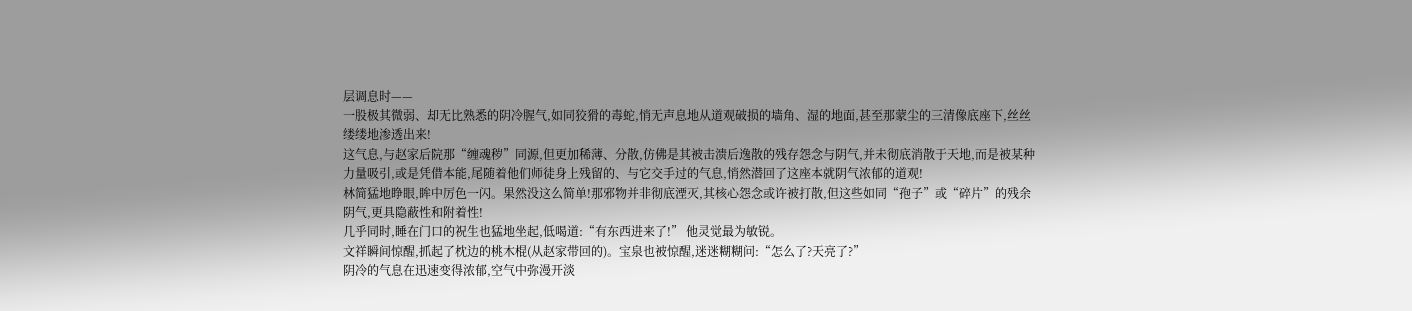层调息时——
一股极其微弱、却无比熟悉的阴冷腥气,如同狡猾的毒蛇,悄无声息地从道观破损的墙角、湿的地面,甚至那蒙尘的三清像底座下,丝丝缕缕地渗透出来!
这气息,与赵家后院那“缠魂秽”同源,但更加稀薄、分散,仿佛是其被击溃后逸散的残存怨念与阴气,并未彻底消散于天地,而是被某种力量吸引,或是凭借本能,尾随着他们师徒身上残留的、与它交手过的气息,悄然潜回了这座本就阴气浓郁的道观!
林简猛地睁眼,眸中厉色一闪。果然没这么简单!那邪物并非彻底湮灭,其核心怨念或许被打散,但这些如同“孢子”或“碎片”的残余阴气,更具隐蔽性和附着性!
几乎同时,睡在门口的祝生也猛地坐起,低喝道:“有东西进来了!” 他灵觉最为敏锐。
文祥瞬间惊醒,抓起了枕边的桃木棍(从赵家带回的)。宝泉也被惊醒,迷迷糊糊问:“怎么了?天亮了?”
阴冷的气息在迅速变得浓郁,空气中弥漫开淡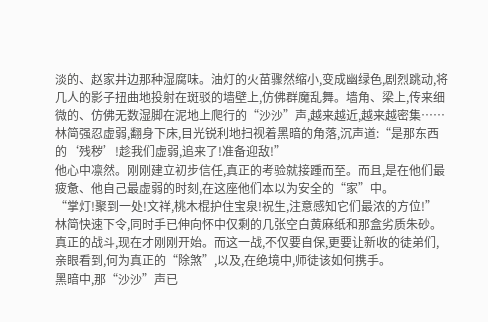淡的、赵家井边那种湿腐味。油灯的火苗骤然缩小,变成幽绿色,剧烈跳动,将几人的影子扭曲地投射在斑驳的墙壁上,仿佛群魔乱舞。墙角、梁上,传来细微的、仿佛无数湿脚在泥地上爬行的“沙沙”声,越来越近,越来越密集……
林简强忍虚弱,翻身下床,目光锐利地扫视着黑暗的角落,沉声道:“是那东西的‘残秽’!趁我们虚弱,追来了!准备迎敌!”
他心中凛然。刚刚建立初步信任,真正的考验就接踵而至。而且,是在他们最疲惫、他自己最虚弱的时刻,在这座他们本以为安全的“家”中。
“掌灯!聚到一处!文祥,桃木棍护住宝泉!祝生,注意感知它们最浓的方位!” 林简快速下令,同时手已伸向怀中仅剩的几张空白黄麻纸和那盒劣质朱砂。
真正的战斗,现在才刚刚开始。而这一战,不仅要自保,更要让新收的徒弟们,亲眼看到,何为真正的“除煞”,以及,在绝境中,师徒该如何携手。
黑暗中,那“沙沙”声已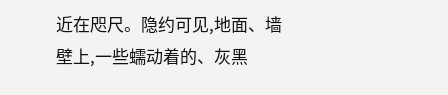近在咫尺。隐约可见,地面、墙壁上,一些蠕动着的、灰黑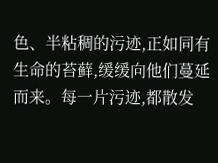色、半粘稠的污迹,正如同有生命的苔藓,缓缓向他们蔓延而来。每一片污迹,都散发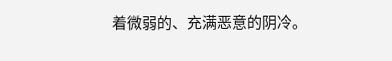着微弱的、充满恶意的阴冷。